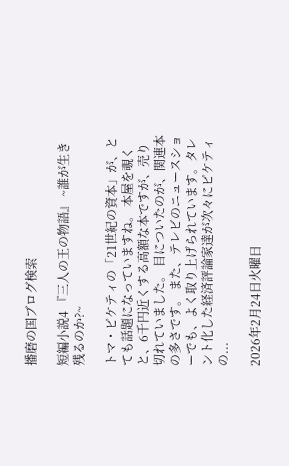播磨の国ブログ検索

短編小説4 『三人の王の物語』 ~誰が生き残るのか?~

トマ・ピケティの「21世紀の資本」が、とても話題になっていますね。 本屋を覗くと、6千円近くする高額な本ですが、売り切れていました。 目についたのが、関連本の多さです。 また、テレビのニュースショーでも、よく取り上げられています。タレント化した経済評論家達が次々にピケティの...

2026年2月24日火曜日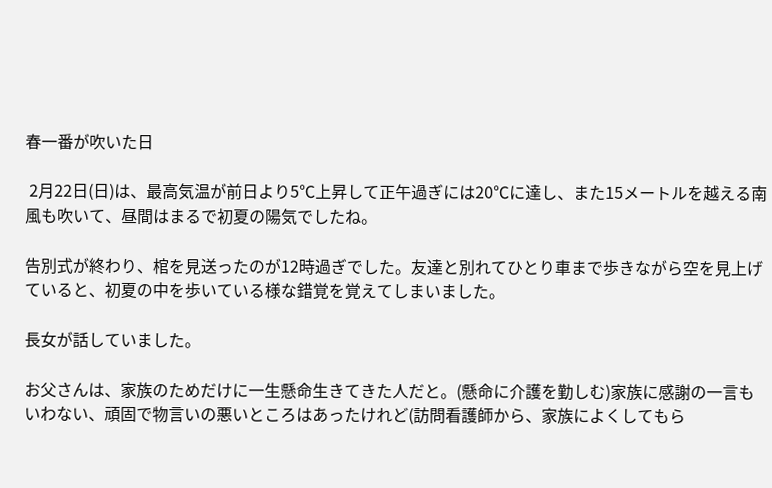春一番が吹いた日

 2月22日(日)は、最高気温が前日より5℃上昇して正午過ぎには20℃に達し、また15メートルを越える南風も吹いて、昼間はまるで初夏の陽気でしたね。

告別式が終わり、棺を見送ったのが12時過ぎでした。友達と別れてひとり車まで歩きながら空を見上げていると、初夏の中を歩いている様な錯覚を覚えてしまいました。

長女が話していました。

お父さんは、家族のためだけに一生懸命生きてきた人だと。(懸命に介護を勤しむ)家族に感謝の一言もいわない、頑固で物言いの悪いところはあったけれど(訪問看護師から、家族によくしてもら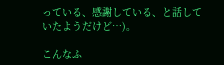っている、感謝している、と話していたようだけど…)。

こんなふ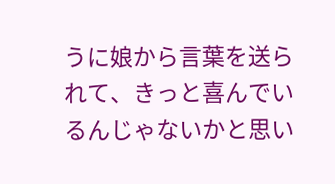うに娘から言葉を送られて、きっと喜んでいるんじゃないかと思い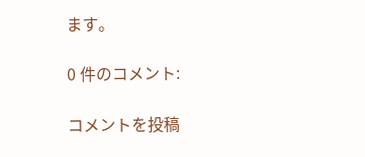ます。

0 件のコメント:

コメントを投稿